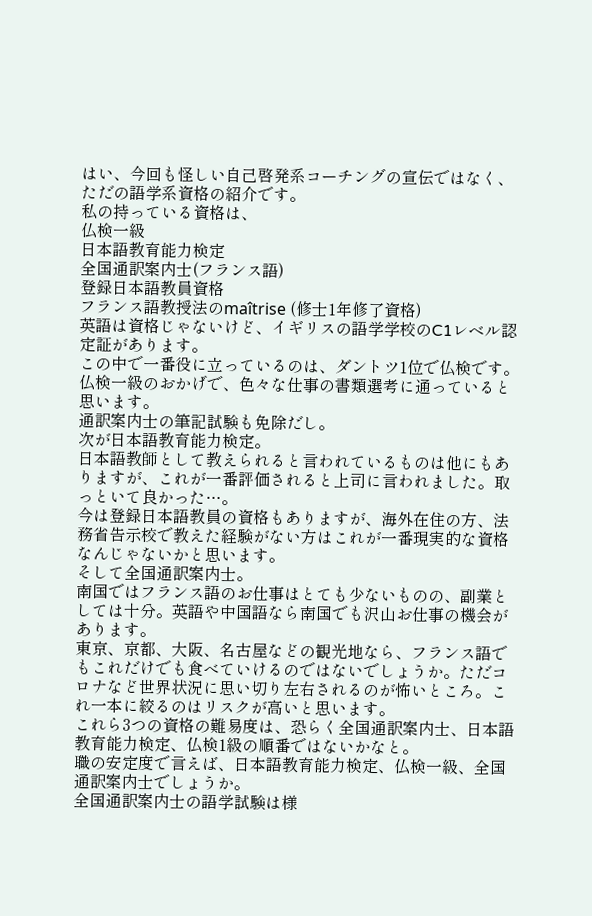はい、今回も怪しい自己啓発系コーチングの宣伝ではなく、ただの語学系資格の紹介です。
私の持っている資格は、
仏検一級
日本語教育能力検定
全国通訳案内士(フランス語)
登録日本語教員資格
フランス語教授法のmaîtrise (修士1年修了資格)
英語は資格じゃないけど、イギリスの語学学校のC1レベル認定証があります。
この中で一番役に立っているのは、ダントツ1位で仏検です。
仏検一級のおかげで、色々な仕事の書類選考に通っていると思います。
通訳案内士の筆記試験も免除だし。
次が日本語教育能力検定。
日本語教師として教えられると言われているものは他にもありますが、これが一番評価されると上司に言われました。取っといて良かった…。
今は登録日本語教員の資格もありますが、海外在住の方、法務省告示校で教えた経験がない方はこれが一番現実的な資格なんじゃないかと思います。
そして全国通訳案内士。
南国ではフランス語のお仕事はとても少ないものの、副業としては十分。英語や中国語なら南国でも沢山お仕事の機会があります。
東京、京都、大阪、名古屋などの観光地なら、フランス語でもこれだけでも食べていけるのではないでしょうか。ただコロナなど世界状況に思い切り左右されるのが怖いところ。これ一本に絞るのはリスクが高いと思います。
これら3つの資格の難易度は、恐らく全国通訳案内士、日本語教育能力検定、仏検1級の順番ではないかなと。
職の安定度で言えば、日本語教育能力検定、仏検一級、全国通訳案内士でしょうか。
全国通訳案内士の語学試験は様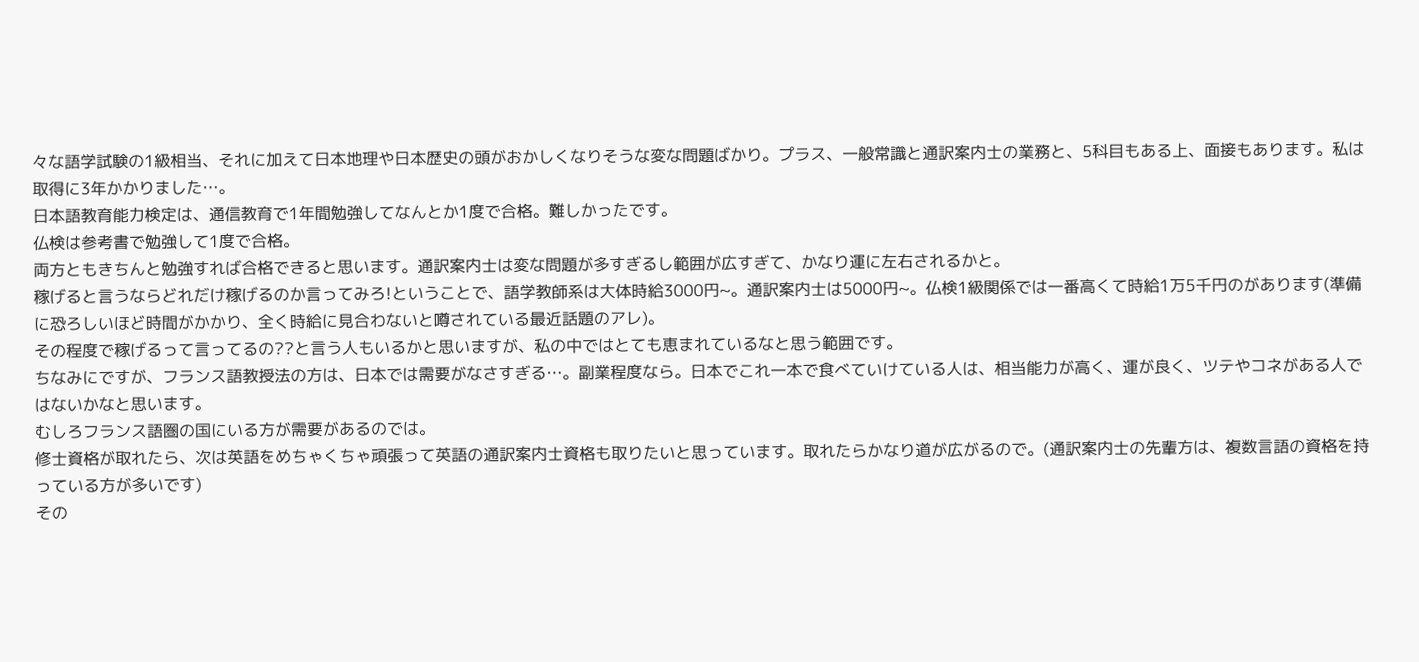々な語学試験の1級相当、それに加えて日本地理や日本歴史の頭がおかしくなりそうな変な問題ばかり。プラス、一般常識と通訳案内士の業務と、5科目もある上、面接もあります。私は取得に3年かかりました…。
日本語教育能力検定は、通信教育で1年間勉強してなんとか1度で合格。難しかったです。
仏検は参考書で勉強して1度で合格。
両方ともきちんと勉強すれば合格できると思います。通訳案内士は変な問題が多すぎるし範囲が広すぎて、かなり運に左右されるかと。
稼げると言うならどれだけ稼げるのか言ってみろ!ということで、語学教師系は大体時給3000円~。通訳案内士は5000円~。仏検1級関係では一番高くて時給1万5千円のがあります(準備に恐ろしいほど時間がかかり、全く時給に見合わないと噂されている最近話題のアレ)。
その程度で稼げるって言ってるの??と言う人もいるかと思いますが、私の中ではとても恵まれているなと思う範囲です。
ちなみにですが、フランス語教授法の方は、日本では需要がなさすぎる…。副業程度なら。日本でこれ一本で食べていけている人は、相当能力が高く、運が良く、ツテやコネがある人ではないかなと思います。
むしろフランス語圏の国にいる方が需要があるのでは。
修士資格が取れたら、次は英語をめちゃくちゃ頑張って英語の通訳案内士資格も取りたいと思っています。取れたらかなり道が広がるので。(通訳案内士の先輩方は、複数言語の資格を持っている方が多いです)
その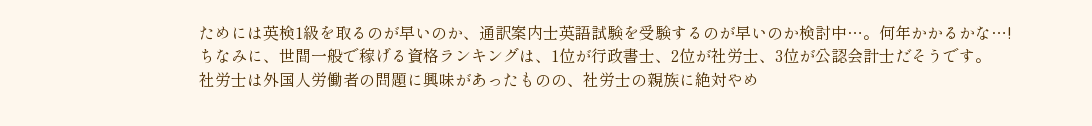ためには英検1級を取るのが早いのか、通訳案内士英語試験を受験するのが早いのか検討中…。何年かかるかな…!
ちなみに、世間一般で稼げる資格ランキングは、1位が行政書士、2位が社労士、3位が公認会計士だそうです。
社労士は外国人労働者の問題に興味があったものの、社労士の親族に絶対やめ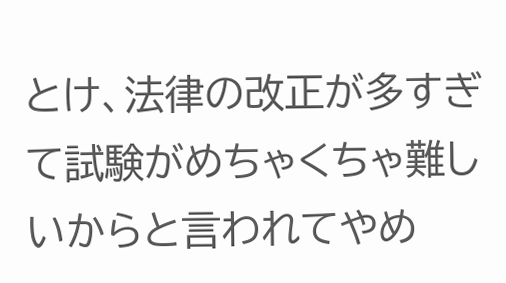とけ、法律の改正が多すぎて試験がめちゃくちゃ難しいからと言われてやめ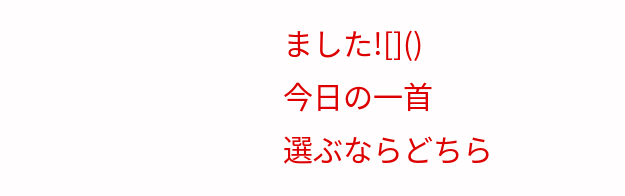ました![]()
今日の一首
選ぶならどちら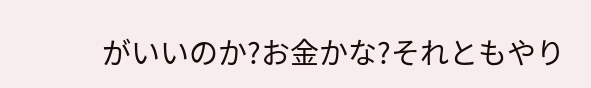がいいのか?お金かな?それともやり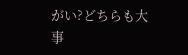がい?どちらも大事